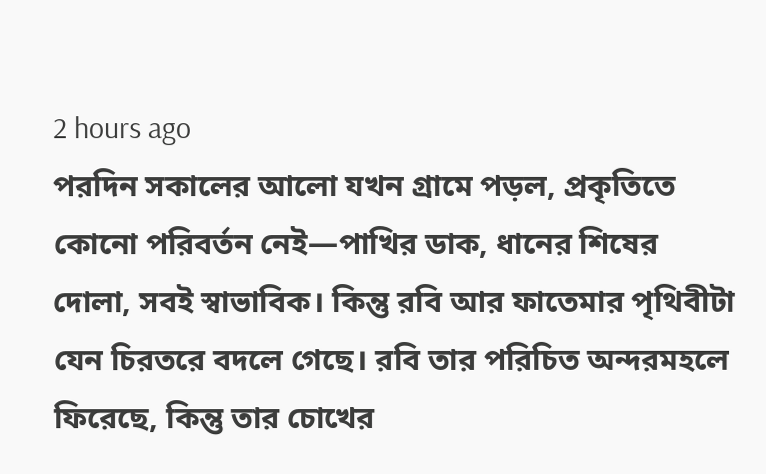2 hours ago
পরদিন সকালের আলো যখন গ্রামে পড়ল, প্রকৃতিতে কোনো পরিবর্তন নেই—পাখির ডাক, ধানের শিষের দোলা, সবই স্বাভাবিক। কিন্তু রবি আর ফাতেমার পৃথিবীটা যেন চিরতরে বদলে গেছে। রবি তার পরিচিত অন্দরমহলে ফিরেছে, কিন্তু তার চোখের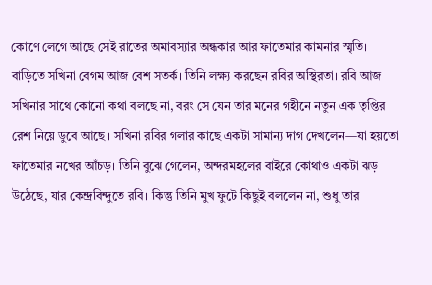কোণে লেগে আছে সেই রাতের অমাবস্যার অন্ধকার আর ফাতেমার কামনার স্মৃতি।
বাড়িতে সখিনা বেগম আজ বেশ সতর্ক। তিনি লক্ষ্য করছেন রবির অস্থিরতা। রবি আজ সখিনার সাথে কোনো কথা বলছে না, বরং সে যেন তার মনের গহীনে নতুন এক তৃপ্তির রেশ নিয়ে ডুবে আছে। সখিনা রবির গলার কাছে একটা সামান্য দাগ দেখলেন—যা হয়তো ফাতেমার নখের আঁচড়। তিনি বুঝে গেলেন, অন্দরমহলের বাইরে কোথাও একটা ঝড় উঠেছে, যার কেন্দ্রবিন্দুতে রবি। কিন্তু তিনি মুখ ফুটে কিছুই বললেন না, শুধু তার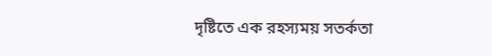দৃষ্টিতে এক রহস্যময় সতর্কতা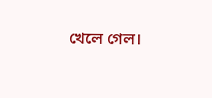খেলে গেল।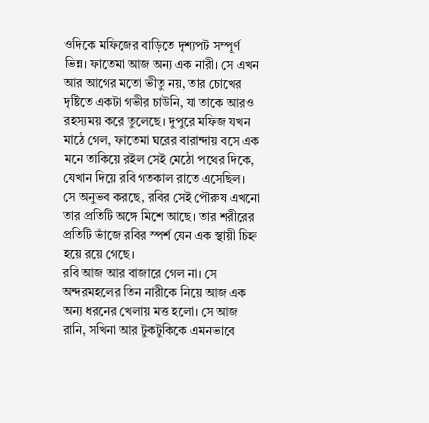ওদিকে মফিজের বাড়িতে দৃশ্যপট সম্পূর্ণ ভিন্ন। ফাতেমা আজ অন্য এক নারী। সে এখন আর আগের মতো ভীতু নয়, তার চোখের দৃষ্টিতে একটা গভীর চাউনি, যা তাকে আরও রহস্যময় করে তুলেছে। দুপুরে মফিজ যখন মাঠে গেল, ফাতেমা ঘরের বারান্দায় বসে এক মনে তাকিয়ে রইল সেই মেঠো পথের দিকে, যেখান দিয়ে রবি গতকাল রাতে এসেছিল। সে অনুভব করছে, রবির সেই পৌরুষ এখনো তার প্রতিটি অঙ্গে মিশে আছে। তার শরীরের প্রতিটি ভাঁজে রবির স্পর্শ যেন এক স্থায়ী চিহ্ন হয়ে রয়ে গেছে।
রবি আজ আর বাজারে গেল না। সে অন্দরমহলের তিন নারীকে নিয়ে আজ এক অন্য ধরনের খেলায় মত্ত হলো। সে আজ রানি, সখিনা আর টুকটুকিকে এমনভাবে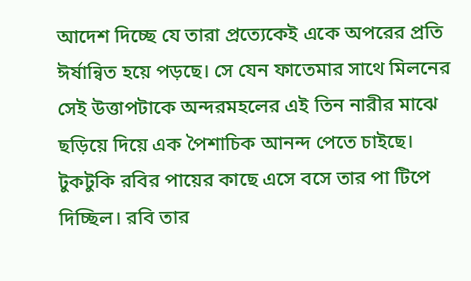আদেশ দিচ্ছে যে তারা প্রত্যেকেই একে অপরের প্রতি ঈর্ষান্বিত হয়ে পড়ছে। সে যেন ফাতেমার সাথে মিলনের সেই উত্তাপটাকে অন্দরমহলের এই তিন নারীর মাঝে ছড়িয়ে দিয়ে এক পৈশাচিক আনন্দ পেতে চাইছে।
টুকটুকি রবির পায়ের কাছে এসে বসে তার পা টিপে দিচ্ছিল। রবি তার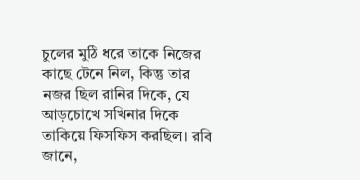চুলের মুঠি ধরে তাকে নিজের কাছে টেনে নিল, কিন্তু তার নজর ছিল রানির দিকে, যে আড়চোখে সখিনার দিকে তাকিয়ে ফিসফিস করছিল। রবি জানে,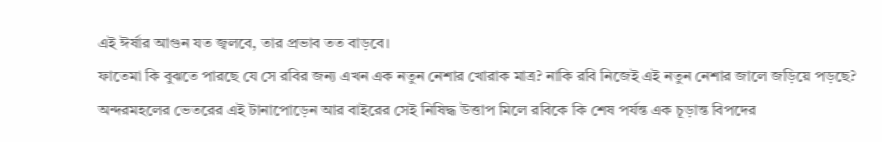এই ঈর্ষার আগুন যত জ্বলবে, তার প্রভাব তত বাড়বে।
ফাতেমা কি বুঝতে পারছে যে সে রবির জন্য এখন এক নতুন নেশার খোরাক মাত্র? নাকি রবি নিজেই এই নতুন নেশার জালে জড়িয়ে পড়ছে? অন্দরমহলের ভেতরের এই টানাপোড়েন আর বাইরের সেই নিষিদ্ধ উত্তাপ মিলে রবিকে কি শেষ পর্যন্ত এক চূড়ান্ত বিপদের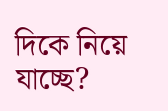দিকে নিয়ে যাচ্ছে?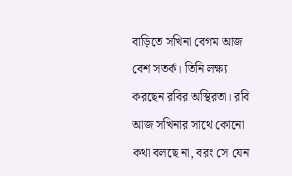বাড়িতে সখিনা বেগম আজ বেশ সতর্ক। তিনি লক্ষ্য করছেন রবির অস্থিরতা। রবি আজ সখিনার সাথে কোনো কথা বলছে না, বরং সে যেন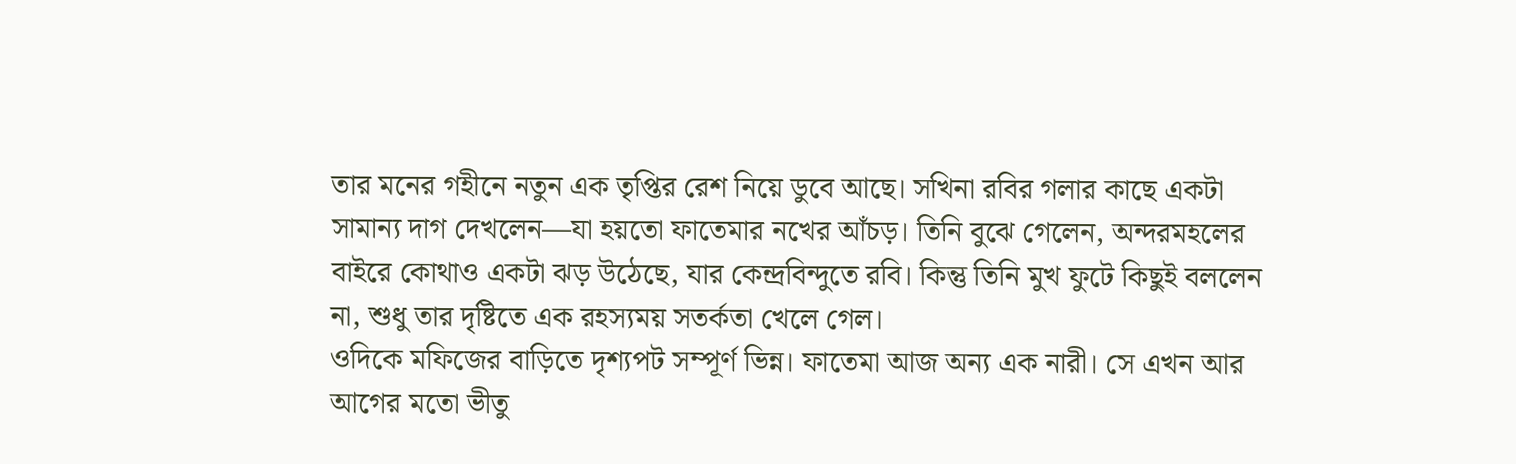তার মনের গহীনে নতুন এক তৃপ্তির রেশ নিয়ে ডুবে আছে। সখিনা রবির গলার কাছে একটা সামান্য দাগ দেখলেন—যা হয়তো ফাতেমার নখের আঁচড়। তিনি বুঝে গেলেন, অন্দরমহলের বাইরে কোথাও একটা ঝড় উঠেছে, যার কেন্দ্রবিন্দুতে রবি। কিন্তু তিনি মুখ ফুটে কিছুই বললেন না, শুধু তার দৃষ্টিতে এক রহস্যময় সতর্কতা খেলে গেল।
ওদিকে মফিজের বাড়িতে দৃশ্যপট সম্পূর্ণ ভিন্ন। ফাতেমা আজ অন্য এক নারী। সে এখন আর আগের মতো ভীতু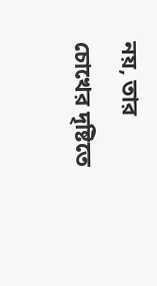নয়, তার চোখের দৃষ্টিতে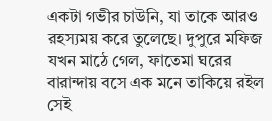একটা গভীর চাউনি, যা তাকে আরও রহস্যময় করে তুলেছে। দুপুরে মফিজ যখন মাঠে গেল, ফাতেমা ঘরের বারান্দায় বসে এক মনে তাকিয়ে রইল সেই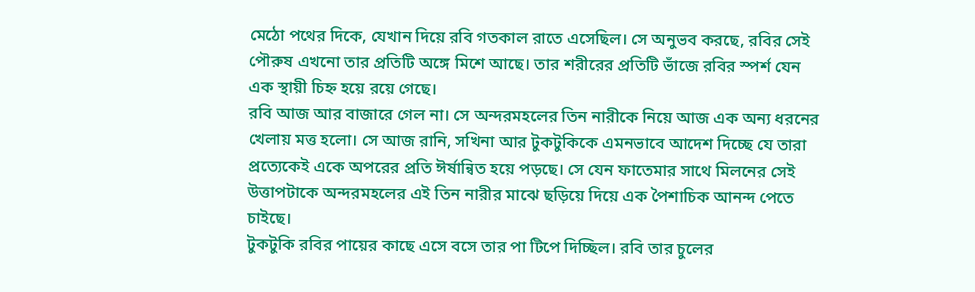মেঠো পথের দিকে, যেখান দিয়ে রবি গতকাল রাতে এসেছিল। সে অনুভব করছে, রবির সেই পৌরুষ এখনো তার প্রতিটি অঙ্গে মিশে আছে। তার শরীরের প্রতিটি ভাঁজে রবির স্পর্শ যেন এক স্থায়ী চিহ্ন হয়ে রয়ে গেছে।
রবি আজ আর বাজারে গেল না। সে অন্দরমহলের তিন নারীকে নিয়ে আজ এক অন্য ধরনের খেলায় মত্ত হলো। সে আজ রানি, সখিনা আর টুকটুকিকে এমনভাবে আদেশ দিচ্ছে যে তারা প্রত্যেকেই একে অপরের প্রতি ঈর্ষান্বিত হয়ে পড়ছে। সে যেন ফাতেমার সাথে মিলনের সেই উত্তাপটাকে অন্দরমহলের এই তিন নারীর মাঝে ছড়িয়ে দিয়ে এক পৈশাচিক আনন্দ পেতে চাইছে।
টুকটুকি রবির পায়ের কাছে এসে বসে তার পা টিপে দিচ্ছিল। রবি তার চুলের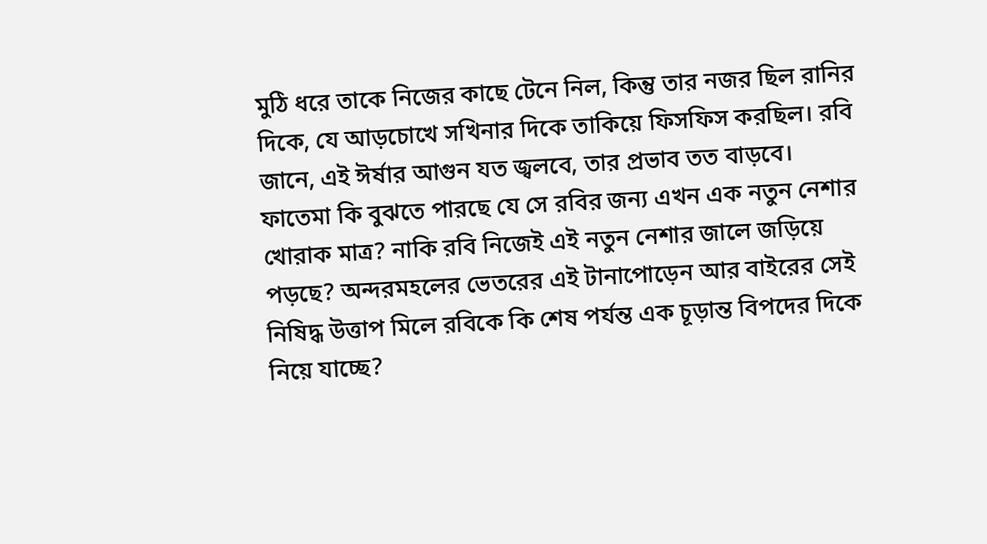মুঠি ধরে তাকে নিজের কাছে টেনে নিল, কিন্তু তার নজর ছিল রানির দিকে, যে আড়চোখে সখিনার দিকে তাকিয়ে ফিসফিস করছিল। রবি জানে, এই ঈর্ষার আগুন যত জ্বলবে, তার প্রভাব তত বাড়বে।
ফাতেমা কি বুঝতে পারছে যে সে রবির জন্য এখন এক নতুন নেশার খোরাক মাত্র? নাকি রবি নিজেই এই নতুন নেশার জালে জড়িয়ে পড়ছে? অন্দরমহলের ভেতরের এই টানাপোড়েন আর বাইরের সেই নিষিদ্ধ উত্তাপ মিলে রবিকে কি শেষ পর্যন্ত এক চূড়ান্ত বিপদের দিকে নিয়ে যাচ্ছে?